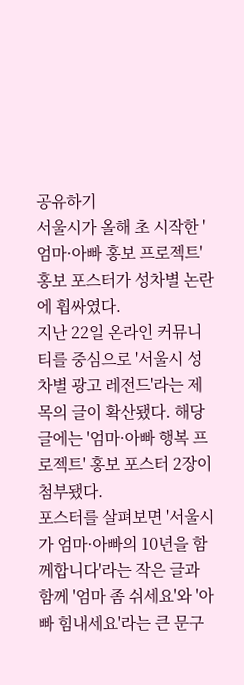공유하기
서울시가 올해 초 시작한 '엄마·아빠 홍보 프로젝트' 홍보 포스터가 성차별 논란에 휩싸였다.
지난 22일 온라인 커뮤니티를 중심으로 '서울시 성차별 광고 레전드'라는 제목의 글이 확산됐다. 해당 글에는 '엄마·아빠 행복 프로젝트' 홍보 포스터 2장이 첨부됐다.
포스터를 살펴보면 '서울시가 엄마·아빠의 10년을 함께합니다'라는 작은 글과 함께 '엄마 좀 쉬세요'와 '아빠 힘내세요'라는 큰 문구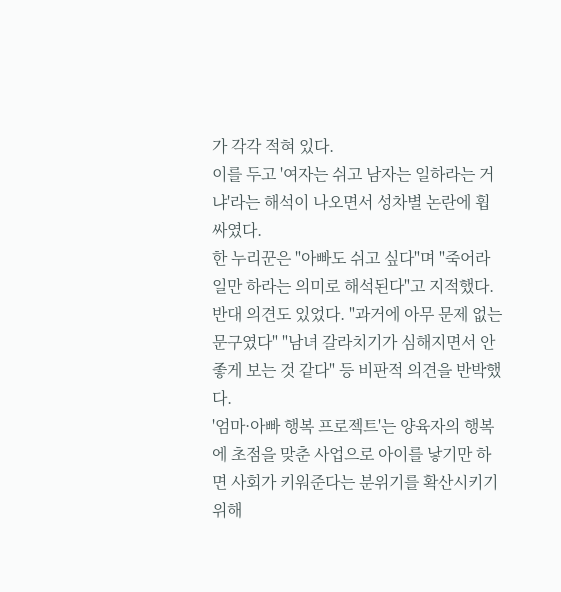가 각각 적혀 있다.
이를 두고 '여자는 쉬고 남자는 일하라는 거냐'라는 해석이 나오면서 성차별 논란에 휩싸였다.
한 누리꾼은 "아빠도 쉬고 싶다"며 "죽어라 일만 하라는 의미로 해석된다"고 지적했다.
반대 의견도 있었다. "과거에 아무 문제 없는 문구였다" "남녀 갈라치기가 심해지면서 안 좋게 보는 것 같다" 등 비판적 의견을 반박했다.
'엄마·아빠 행복 프로젝트'는 양육자의 행복에 초점을 맞춘 사업으로 아이를 낳기만 하면 사회가 키워준다는 분위기를 확산시키기 위해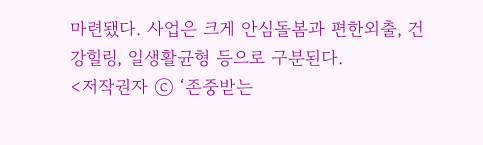마련됐다. 사업은 크게 안심돌봄과 편한외출, 건강힐링, 일생활균형 등으로 구분된다.
<저작권자 ⓒ ‘존중받는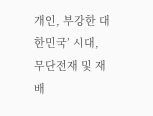개인, 부강한 대한민국’ 시대, 무단전재 및 재배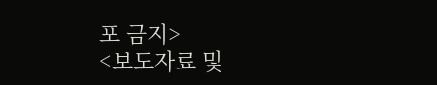포 금지>
<보도자료 및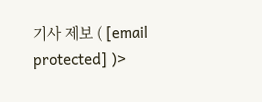기사 제보 ( [email protected] )>